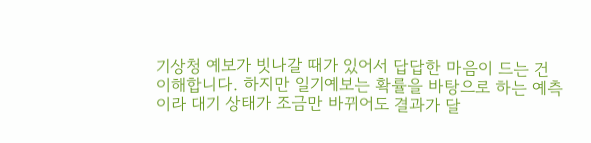기상청 예보가 빗나갈 때가 있어서 답답한 마음이 드는 건 이해합니다. 하지만 일기예보는 확률을 바탕으로 하는 예측이라 대기 상태가 조금만 바뀌어도 결과가 달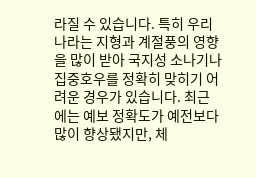라질 수 있습니다. 특히 우리나라는 지형과 계절풍의 영향을 많이 받아 국지성 소나기나 집중호우를 정확히 맞히기 어려운 경우가 있습니다. 최근에는 예보 정확도가 예전보다 많이 향상됐지만, 체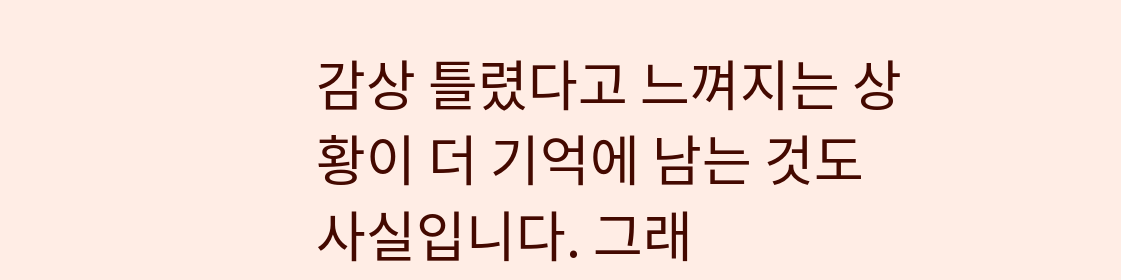감상 틀렸다고 느껴지는 상황이 더 기억에 남는 것도 사실입니다. 그래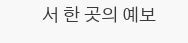서 한 곳의 예보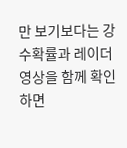만 보기보다는 강수확률과 레이더 영상을 함께 확인하면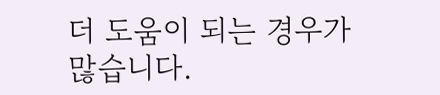더 도움이 되는 경우가 많습니다.